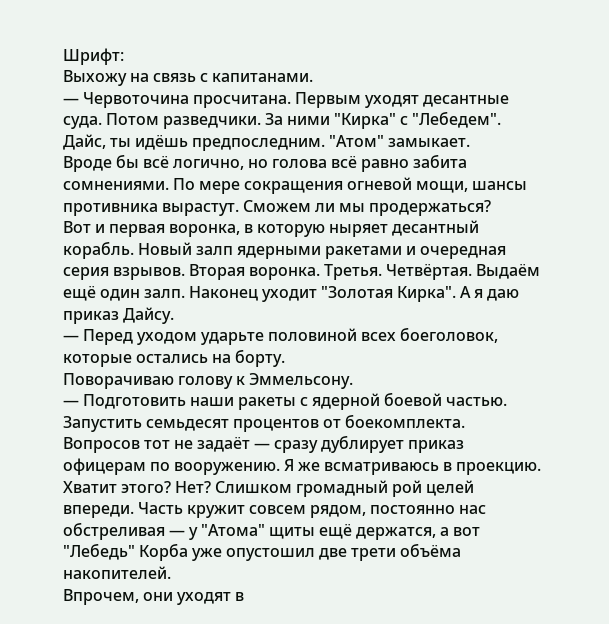Шрифт:
Выхожу на связь с капитанами.
— Червоточина просчитана. Первым уходят десантные суда. Потом разведчики. За ними "Кирка" с "Лебедем". Дайс, ты идёшь предпоследним. "Атом" замыкает.
Вроде бы всё логично, но голова всё равно забита сомнениями. По мере сокращения огневой мощи, шансы противника вырастут. Сможем ли мы продержаться?
Вот и первая воронка, в которую ныряет десантный корабль. Новый залп ядерными ракетами и очередная серия взрывов. Вторая воронка. Третья. Четвёртая. Выдаём ещё один залп. Наконец уходит "Золотая Кирка". А я даю приказ Дайсу.
— Перед уходом ударьте половиной всех боеголовок, которые остались на борту.
Поворачиваю голову к Эммельсону.
— Подготовить наши ракеты с ядерной боевой частью. Запустить семьдесят процентов от боекомплекта.
Вопросов тот не задаёт — сразу дублирует приказ офицерам по вооружению. Я же всматриваюсь в проекцию. Хватит этого? Нет? Слишком громадный рой целей впереди. Часть кружит совсем рядом, постоянно нас обстреливая — у "Атома" щиты ещё держатся, а вот "Лебедь" Корба уже опустошил две трети объёма накопителей.
Впрочем, они уходят в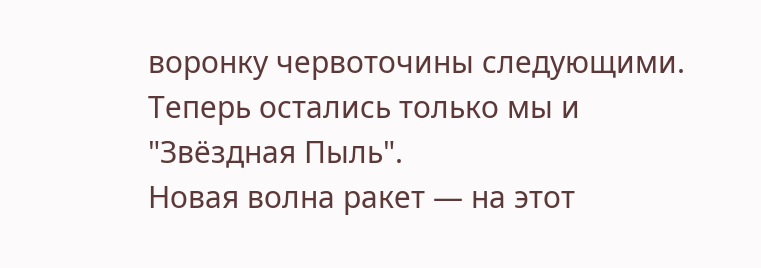воронку червоточины следующими. Теперь остались только мы и "Звёздная Пыль".
Новая волна ракет — на этот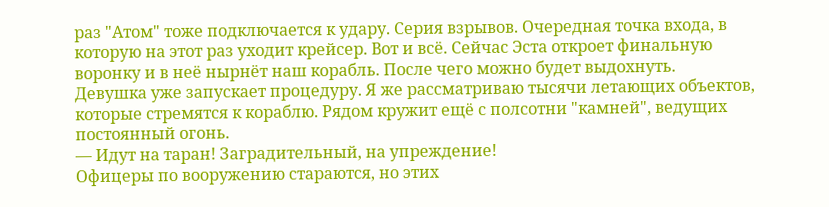раз "Атом" тоже подключается к удару. Серия взрывов. Очередная точка входа, в которую на этот раз уходит крейсер. Вот и всё. Сейчас Эста откроет финальную воронку и в неё нырнёт наш корабль. После чего можно будет выдохнуть.
Девушка уже запускает процедуру. Я же рассматриваю тысячи летающих объектов, которые стремятся к кораблю. Рядом кружит ещё с полсотни "камней", ведущих постоянный огонь.
— Идут на таран! Заградительный, на упреждение!
Офицеры по вооружению стараются, но этих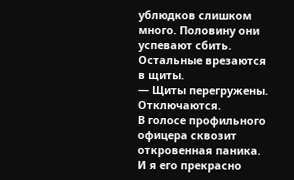ублюдков слишком много. Половину они успевают сбить. Остальные врезаются в щиты.
— Щиты перегружены. Отключаются.
В голосе профильного офицера сквозит откровенная паника. И я его прекрасно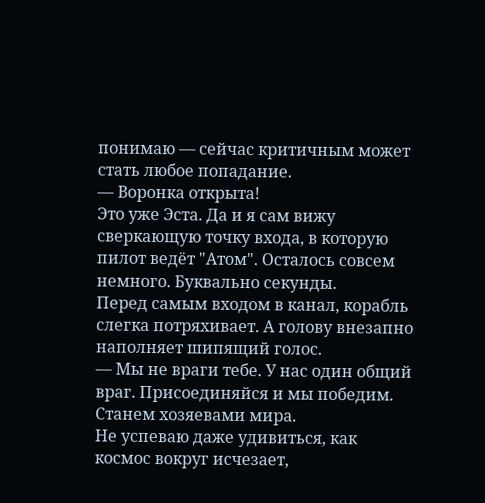понимаю — сейчас критичным может стать любое попадание.
— Воронка открыта!
Это уже Эста. Да и я сам вижу сверкающую точку входа, в которую пилот ведёт "Атом". Осталось совсем немного. Буквально секунды.
Перед самым входом в канал, корабль слегка потряхивает. А голову внезапно наполняет шипящий голос.
— Мы не враги тебе. У нас один общий враг. Присоединяйся и мы победим. Станем хозяевами мира.
Не успеваю даже удивиться, как космос вокруг исчезает,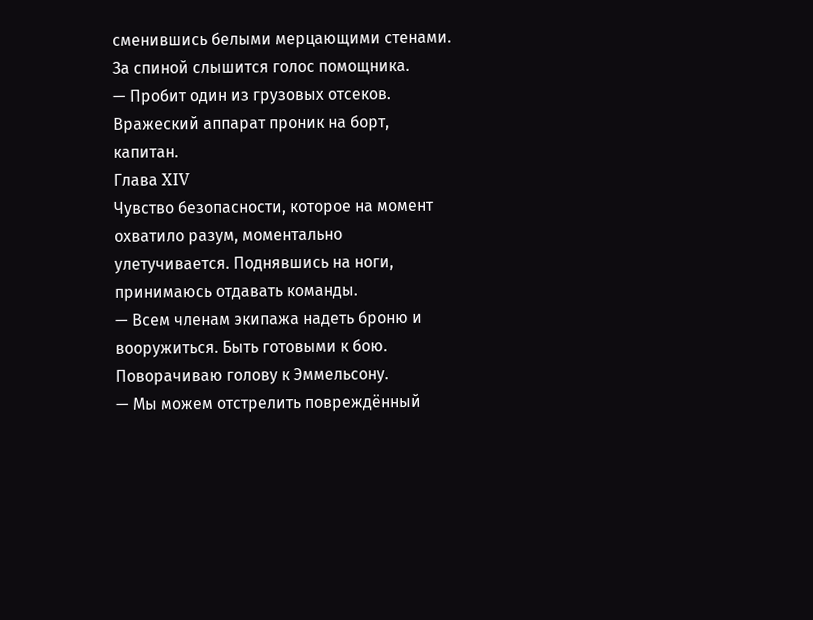сменившись белыми мерцающими стенами. За спиной слышится голос помощника.
— Пробит один из грузовых отсеков. Вражеский аппарат проник на борт, капитан.
Глава XIV
Чувство безопасности, которое на момент охватило разум, моментально улетучивается. Поднявшись на ноги, принимаюсь отдавать команды.
— Всем членам экипажа надеть броню и вооружиться. Быть готовыми к бою.
Поворачиваю голову к Эммельсону.
— Мы можем отстрелить повреждённый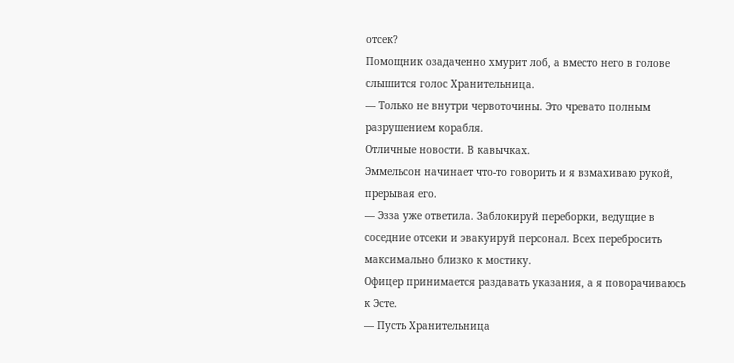отсек?
Помощник озадаченно хмурит лоб, а вместо него в голове слышится голос Хранительница.
— Только не внутри червоточины. Это чревато полным разрушением корабля.
Отличные новости. В кавычках.
Эммельсон начинает что-то говорить и я взмахиваю рукой, прерывая его.
— Эзза уже ответила. Заблокируй переборки, ведущие в соседние отсеки и эвакуируй персонал. Всех перебросить максимально близко к мостику.
Офицер принимается раздавать указания, а я поворачиваюсь к Эсте.
— Пусть Хранительница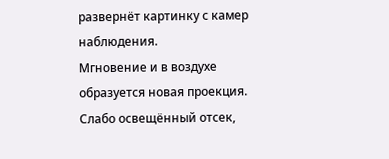развернёт картинку с камер наблюдения.
Мгновение и в воздухе образуется новая проекция. Слабо освещённый отсек,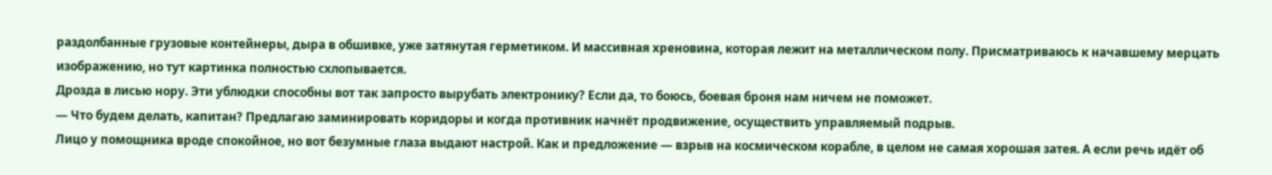раздолбанные грузовые контейнеры, дыра в обшивке, уже затянутая герметиком. И массивная хреновина, которая лежит на металлическом полу. Присматриваюсь к начавшему мерцать изображению, но тут картинка полностью схлопывается.
Дрозда в лисью нору. Эти ублюдки способны вот так запросто вырубать электронику? Если да, то боюсь, боевая броня нам ничем не поможет.
— Что будем делать, капитан? Предлагаю заминировать коридоры и когда противник начнёт продвижение, осуществить управляемый подрыв.
Лицо у помощника вроде спокойное, но вот безумные глаза выдают настрой. Как и предложение — взрыв на космическом корабле, в целом не самая хорошая затея. А если речь идёт об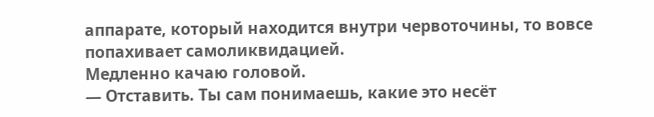аппарате, который находится внутри червоточины, то вовсе попахивает самоликвидацией.
Медленно качаю головой.
— Отставить. Ты сам понимаешь, какие это несёт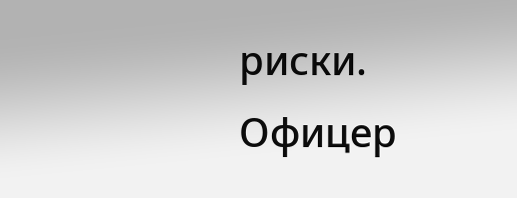риски.
Офицер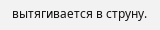вытягивается в струну.